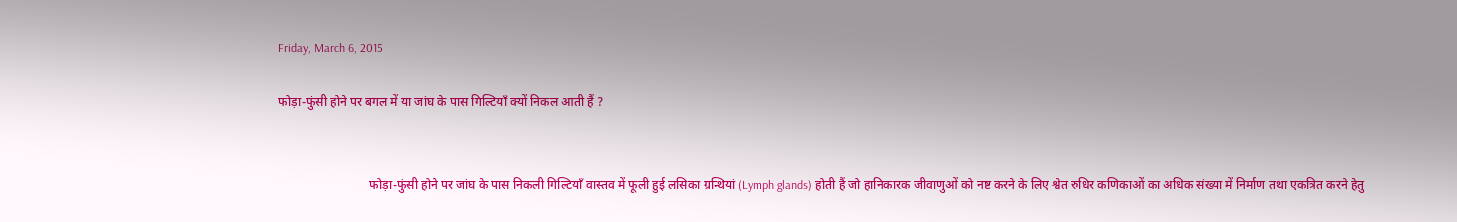Friday, March 6, 2015

फोड़ा-फुंसी होने पर बगल में या जांघ के पास गिल्टियाँ क्यों निकल आती हैं ?


                             फोड़ा-फुंसी होने पर जांघ के पास निकली गिल्टियाँ वास्तव में फूली हुई लसिका ग्रन्थियां (Lymph glands) होती हैं जो हानिकारक जीवाणुओं को नष्ट करने के लिए श्वेत रुधिर कणिकाओं का अधिक संख्या में निर्माण तथा एकत्रित करने हेतु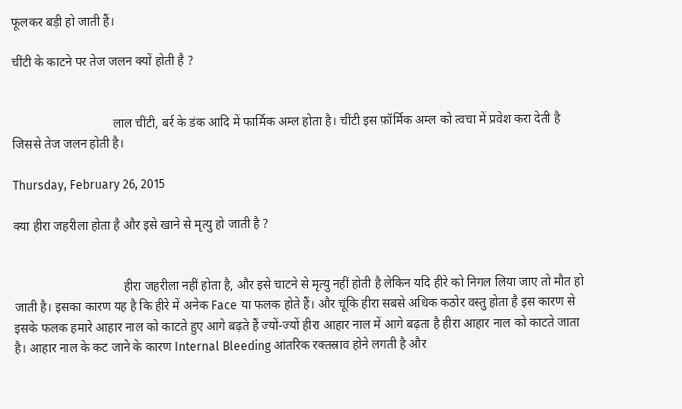फूलकर बड़ी हो जाती हैं।

चींटी के काटने पर तेज जलन क्यों होती है ?


                                लाल चींटी, बर्र के डंक आदि में फार्मिक अम्ल होता है। चींटी इस फ़ॉर्मिक अम्ल को त्वचा में प्रवेश करा देती है जिससे तेज जलन होती है।

Thursday, February 26, 2015

क्या हीरा जहरीला होता है और इसे खाने से मृत्यु हो जाती है ?


                                   हीरा जहरीला नहीं होता है, और इसे चाटने से मृत्यु नहीं होती है लेकिन यदि हीरे को निगल लिया जाए तो मौत हो जाती है। इसका कारण यह है कि हीरे में अनेक Face या फलक होते हैं। और चूंकि हीरा सबसे अधिक कठोर वस्तु होता है इस कारण से इसके फलक हमारे आहार नाल को काटते हुए आगे बढ़ते हैं ज्यों-ज्यों हीरा आहार नाल में आगे बढ़ता है हीरा आहार नाल को काटते जाता है। आहार नाल के कट जाने के कारण Internal Bleeding आंतरिक रक्तस्राव होने लगती है और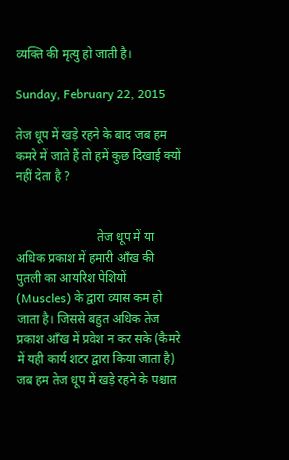व्यक्ति की मृत्यु हो जाती है।

Sunday, February 22, 2015

तेज धूप में खड़े रहने के बाद जब हम कमरे में जाते हैं तो हमें कुछ दिखाई क्यों नहीं देता है ?


                          तेज धूप में या अधिक प्रकाश में हमारी आँख की पुतली का आयरिश पेशियों (Muscles) के द्वारा व्यास कम हो जाता है। जिससे बहुत अधिक तेज प्रकाश आँख में प्रवेश न कर सके (कैमरे में यही कार्य शटर द्वारा किया जाता है) जब हम तेज धूप में खड़े रहने के पश्चात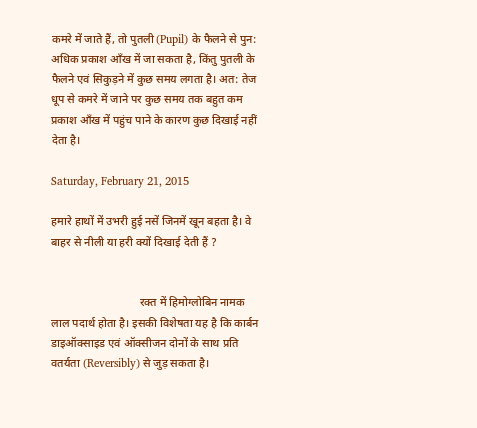कमरे में जाते हैं, तो पुतली (Pupil) के फैलने से पुन: अधिक प्रकाश आँख में जा सकता है, किंतु पुतली के फैलने एवं सिकुड़ने में कुछ समय लगता है। अत: तेज धूप से कमरे में जाने पर कुछ समय तक बहुत कम प्रकाश आँख में पहुंच पाने के कारण कुछ दिखाई नहीं देता है।

Saturday, February 21, 2015

हमारे हाथों में उभरी हुई नसें जिनमें खून बहता है। वे बाहर से नीली या हरी क्यों दिखाई देती हैं ?


                               रक्त में हिमोग्लोबिन नामक लाल पदार्थ होता है। इसकी विशेषता यह है कि कार्बन डाइऑक्साइड एवं ऑक्सीजन दोनों के साथ प्रति वतर्यता (Reversibly) से जुड़ सकता है।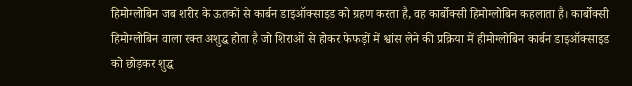हिमोग्लोबिन जब शरीर के ऊतकों से कार्बन डाइऑक्साइड को ग्रहण करता है, वह कार्बोक्सी हिमोग्लोबिन कहलाता है। कार्बोक्सी हिमोग्लोबिन वाला रक्त अशुद्ध होता है जो शिराओं से होकर फेफड़ों में श्वांस लेने की प्रक्रिया में हीमोग्लोबिन कार्बन डाइऑक्साइड को छोड़कर शुद्ध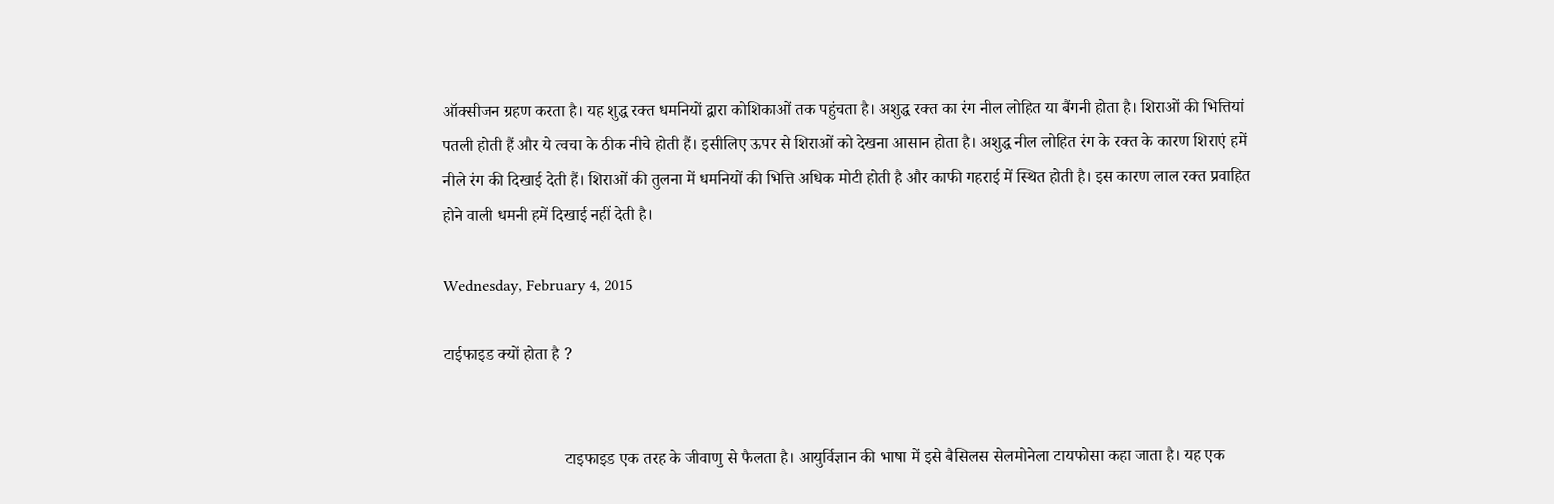ऑक्सीजन ग्रहण करता है। यह शुद्ध रक्त धमनियों द्वारा कोशिकाओं तक पहुंचता है। अशुद्ध रक्त का रंग नील लोहित या बैंगनी होता है। शिराओं की भित्तियां पतली होती हैं और ये त्वचा के ठीक नीचे होती हैं। इसीलिए ऊपर से शिराओं को देखना आसान होता है। अशुद्ध नील लोहित रंग के रक्त के कारण शिराएं हमें नीले रंग की दिखाई देती हैं। शिराओं की तुलना में धमनियों की भित्ति अधिक मोटी होती है और काफी गहराई में स्थित होती है। इस कारण लाल रक्त प्रवाहित होने वाली धमनी हमें दिखाई नहीं देती है।

Wednesday, February 4, 2015

टाईफाइड क्यों होता है ?


                             टाइफाइड एक तरह के जीवाणु से फैलता है। आयुर्विज्ञान की भाषा में इसे बैसिलस सेलमोनेला टायफोसा कहा जाता है। यह एक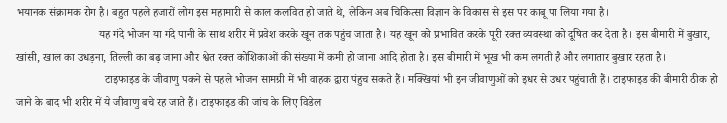भयानक संक्रामक रोग है। बहुत पहले हजारों लोग इस महामारी से काल कलवित हो जाते थे, लेकिन अब चिकित्सा विज्ञान के विकास से इस पर काबू पा लिया गया है।
                             यह गंदे भोजन या गंदे पानी के साथ शरीर में प्रवेश करके खून तक पहुंच जाता है। यह खून को प्रभावित करके पूरी रक्त व्यवस्था को दूषित कर देता है। इस बीमारी में बुखार, खांसी, खाल का उधड़ना, तिल्ली का बढ़ जाना और श्वेत रक्त कोशिकाओं की संख्या में कमी हो जाना आदि होता है। इस बीमारी में भूख भी कम लगती है और लगातार बुखार रहता है।
                               टाइफाइड के जीवाणु पकने से पहले भोजन सामग्री में भी वाहक द्वारा पंहुच सकते हैं। मक्खियां भी इन जीवाणुओं को इधर से उधर पहुंचाती हैं। टाइफाइड की बीमारी ठीक हो जाने के बाद भी शरीर में ये जीवाणु बचे रह जाते हैं। टाइफाइड की जांच के लिए विडेल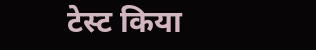टेस्ट किया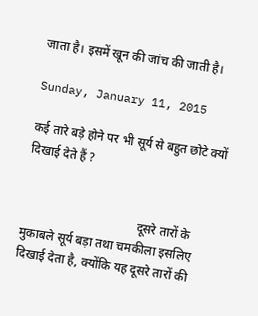जाता है। इसमें खून की जांच की जाती है।

Sunday, January 11, 2015

कई तारे बड़े होने पर भी सूर्य से बहुत छोटे क्यों दिखाई देते हैं ?


                                     दूसरे तारों के मुकाबले सूर्य बड़ा तथा चमकीला इसलिए दिखाई देता है, क्योंकि यह दूसरे तारों की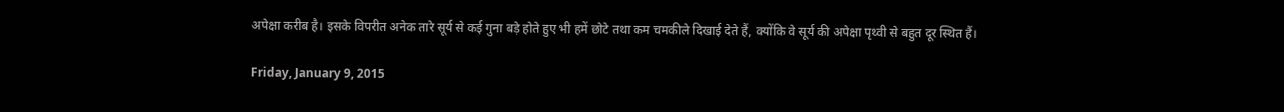अपेक्षा करीब है। इसके विपरीत अनेक तारे सूर्य से कई गुना बड़े होते हुए भी हमें छोटे तथा कम चमकीले दिखाई देते हैं, क्योंकि वे सूर्य की अपेक्षा पृथ्वी से बहुत दूर स्थित हैं।

Friday, January 9, 2015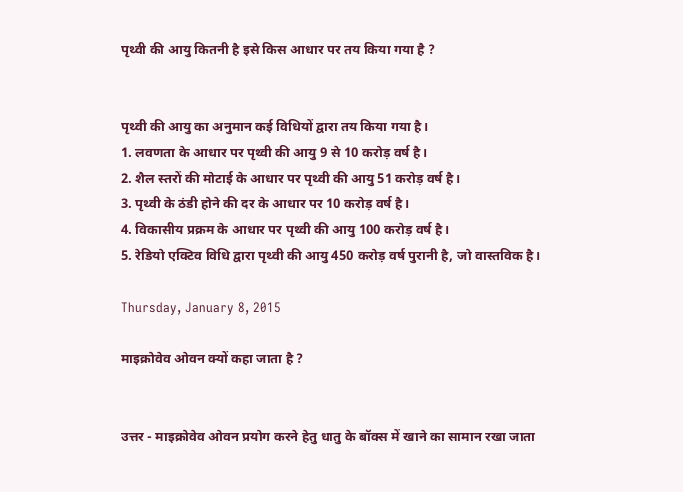पृथ्वी की आयु कितनी है इसे किस आधार पर तय किया गया है ?


पृथ्वी की आयु का अनुमान कई विधियों द्वारा तय किया गया है।
1. लवणता के आधार पर पृथ्वी की आयु 9 से 10 करोड़ वर्ष है।
2. शैल स्तरों की मोटाई के आधार पर पृथ्वी की आयु 51 करोड़ वर्ष है।
3. पृथ्वी के ठंडी होने की दर के आधार पर 10 करोड़ वर्ष है।
4. विकासीय प्रक्रम के आधार पर पृथ्वी की आयु 100 करोड़ वर्ष है।
5. रेडियो एक्टिव विधि द्वारा पृथ्वी की आयु 450 करोड़ वर्ष पुरानी है, जो वास्तविक है।

Thursday, January 8, 2015

माइक्रोवेव ओवन क्यों कहा जाता है ?


उत्तर - माइक्रोवेव ओवन प्रयोग करने हेतु धातु के बॉक्स में खाने का सामान रखा जाता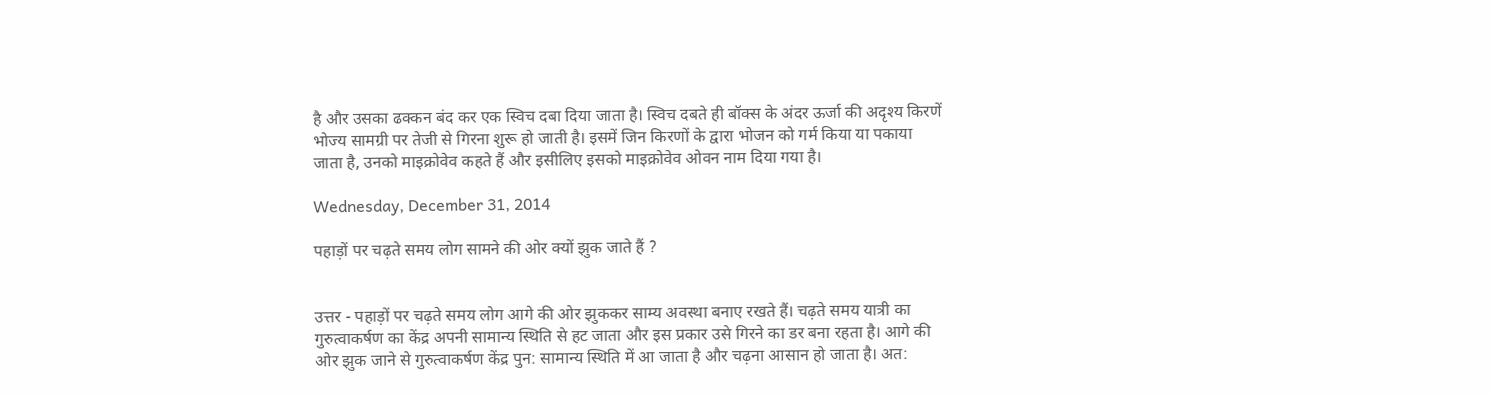है और उसका ढक्कन बंद कर एक स्विच दबा दिया जाता है। स्विच दबते ही बॉक्स के अंदर ऊर्जा की अदृश्य किरणें भोज्य सामग्री पर तेजी से गिरना शुरू हो जाती है। इसमें जिन किरणों के द्वारा भोजन को गर्म किया या पकाया जाता है, उनको माइक्रोवेव कहते हैं और इसीलिए इसको माइक्रोवेव ओवन नाम दिया गया है।

Wednesday, December 31, 2014

पहाड़ों पर चढ़ते समय लोग सामने की ओर क्यों झुक जाते हैं ?


उत्तर - पहाड़ों पर चढ़ते समय लोग आगे की ओर झुककर साम्य अवस्था बनाए रखते हैं। चढ़ते समय यात्री का गुरुत्वाकर्षण का केंद्र अपनी सामान्य स्थिति से हट जाता और इस प्रकार उसे गिरने का डर बना रहता है। आगे की ओर झुक जाने से गुरुत्वाकर्षण केंद्र पुन: सामान्य स्थिति में आ जाता है और चढ़ना आसान हो जाता है। अत: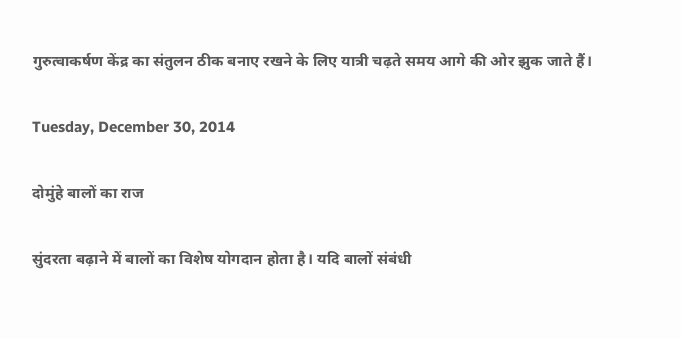गुरुत्वाकर्षण केंद्र का संतुलन ठीक बनाए रखने के लिए यात्री चढ़ते समय आगे की ओर झुक जाते हैं।

Tuesday, December 30, 2014

दोमुंहे बालों का राज

सुंदरता बढ़ाने में बालों का विशेष योगदान होता है। यदि बालों संबंधी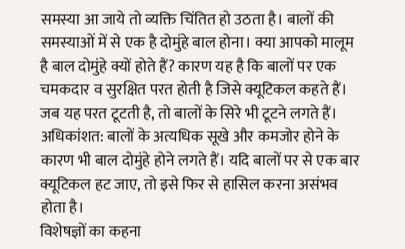समस्या आ जाये तो व्यक्ति चिंतित हो उठता है। बालों की समस्याओं में से एक है दोमुंहे बाल होना। क्या आपको मालूम है बाल दोमुंहे क्यों होते हैं? कारण यह है कि बालों पर एक चमकदार व सुरक्षित परत होती है जिसे क्यूटिकल कहते हैं। जब यह परत टूटती है, तो बालों के सिरे भी टूटने लगते हैं। अधिकांशत: बालों के अत्यधिक सूखे और कमजोर होने के कारण भी बाल दोमुंहे होने लगते हैं। यदि बालों पर से एक बार क्यूटिकल हट जाए, तो इसे फिर से हासिल करना असंभव होता है।
विशेषज्ञों का कहना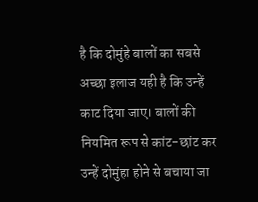है कि दोमुंहे बालों का सबसे अच्छा इलाज यही है कि उन्हें काट दिया जाए। बालों की नियमित रूप से कांट-छांट कर उन्हें दोमुंहा होने से बचाया जा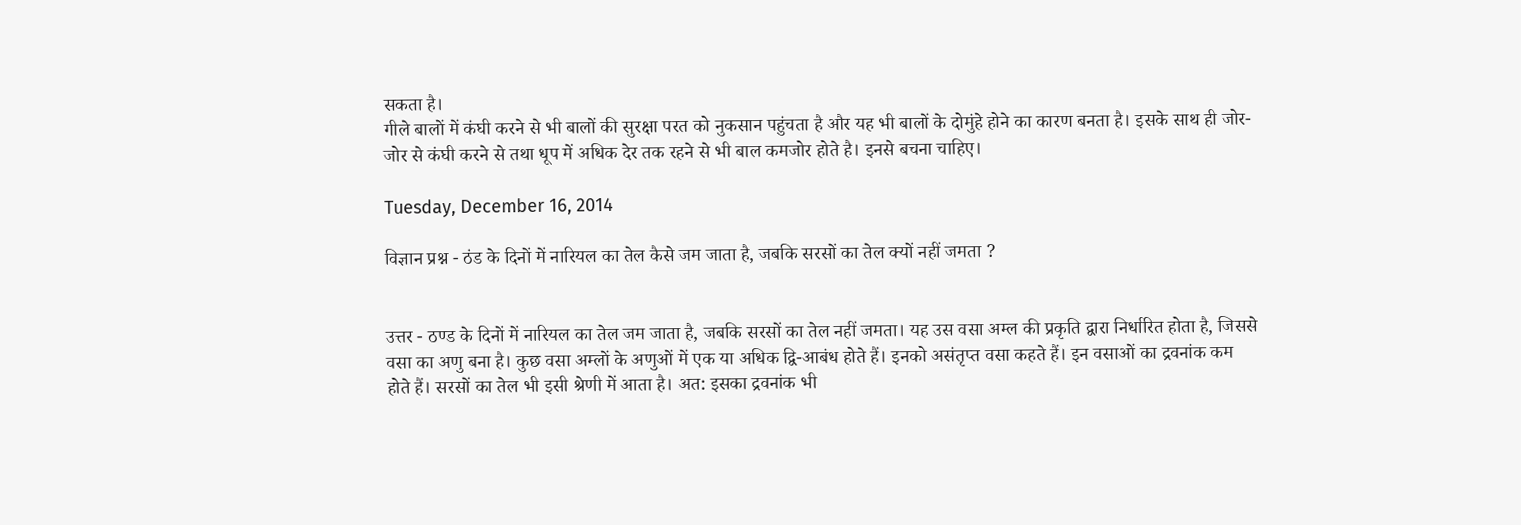सकता है।
गीले बालों में कंघी करने से भी बालों की सुरक्षा परत को नुकसान पहुंचता है और यह भी बालों के दोमुंहे होने का कारण बनता है। इसके साथ ही जोर-जोर से कंघी करने से तथा धूप में अधिक देर तक रहने से भी बाल कमजोर होते है। इनसे बचना चाहिए।

Tuesday, December 16, 2014

विज्ञान प्रश्न - ठंड के दिनों में नारियल का तेल कैसे जम जाता है, जबकि सरसों का तेल क्यों नहीं जमता ?


उत्तर - ठण्ड के दिनों में नारियल का तेल जम जाता है, जबकि सरसों का तेल नहीं जमता। यह उस वसा अम्ल की प्रकृति द्वारा निर्धारित होता है, जिससे वसा का अणु बना है। कुछ वसा अम्लों के अणुओं में एक या अधिक द्वि-आबंध होते हैं। इनको असंतृप्त वसा कहते हैं। इन वसाओं का द्रवनांक कम होते हैं। सरसों का तेल भी इसी श्रेणी में आता है। अत: इसका द्रवनांक भी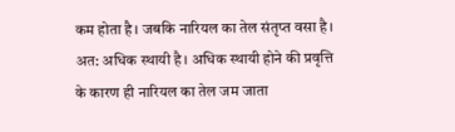कम होता है। जबकि नारियल का तेल संतृप्त वसा है। अत: अधिक स्थायी है। अधिक स्थायी होने की प्रवृत्ति के कारण ही नारियल का तेल जम जाता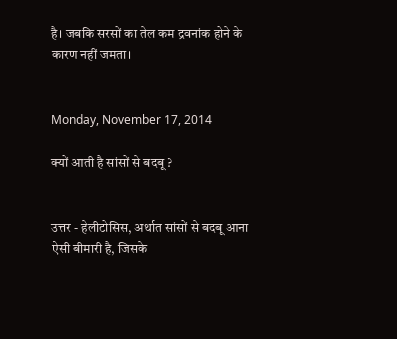है। जबकि सरसों का तेल कम द्रवनांक होने के कारण नहीं जमता।


Monday, November 17, 2014

क्यों आती है सांसों से बदबू ?


उत्तर - हेलीटोसिस, अर्थात सांसों से बदबू आना ऐसी बीमारी है, जिसके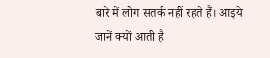बारे में लोग सतर्क नहीं रहते हैं। आइये जानें क्यों आती है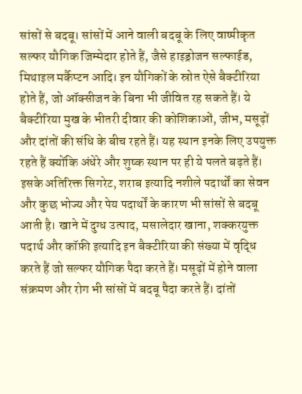सांसों से बदबू। सांसों में आने वाली बदबू के लिए वाष्पीकृत सल्फर यौगिक जिम्मेदार होते हैं, जैसे हाइड्रोजन सल्फाईड, मिथाइल मर्कैप्टन आदि। इन यौगिकों के स्रोत ऐसे बैक्टीरिया होते हैं, जो ऑक्सीजन के बिना भी जीवित रह सकते हैं। ये बैक्टीरिया मुख के भीतरी दीवार की कोशिकाओं, जीभ, मसूढ़ों और दांतों की संधि के बीच रहते हैं। यह स्थान इनके लिए उपयुक्त रहते हैं क्योंकि अंधेरे और शुष्क स्थान पर ही ये पलते बढ़ते हैं। इसके अतिरिक्त सिगरेट, शराब इत्यादि नशीले पदार्थों का सेवन और कुछ भोज्य और पेय पदार्थों के कारण भी सांसों से बदबू आती है। खाने में दुग्ध उत्पाद, मसालेदार खाना, शक्करयुक्त पदार्थ और कॉफ़ी इत्यादि इन बैक्टीरिया की संख्या में वृद्धि करते हैं जो सल्फर यौगिक पैदा करते हैं। मसूढ़ों में होने वाला संक्रमण और रोग भी सांसों में बदबू पैदा करते हैं। दांतों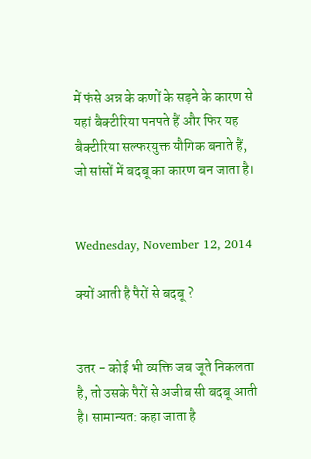में फंसे अन्न के कणों के सड़ने के कारण से यहां बैक्टीरिया पनपते हैं और फिर यह बैक्टीरिया सल्फरयुक्त यौगिक बनाते हैं, जो सांसों में बदबू का कारण बन जाता है।


Wednesday, November 12, 2014

क्यों आती है पैरों से बदबू ?


उतर - कोई भी व्यक्ति जब जूते निकलता है, तो उसके पैरों से अजीब सी बदबू आती है। सामान्यत: कहा जाता है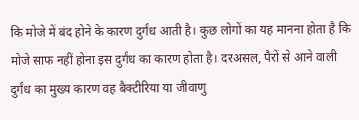कि मोजे में बंद होने के कारण दुर्गंध आती है। कुछ लोगों का यह मानना होता है कि मोजे साफ नहीं होना इस दुर्गंध का कारण होता है। दरअसल, पैरों से आने वाली दुर्गंध का मुख्य कारण वह बैक्टीरिया या जीवाणु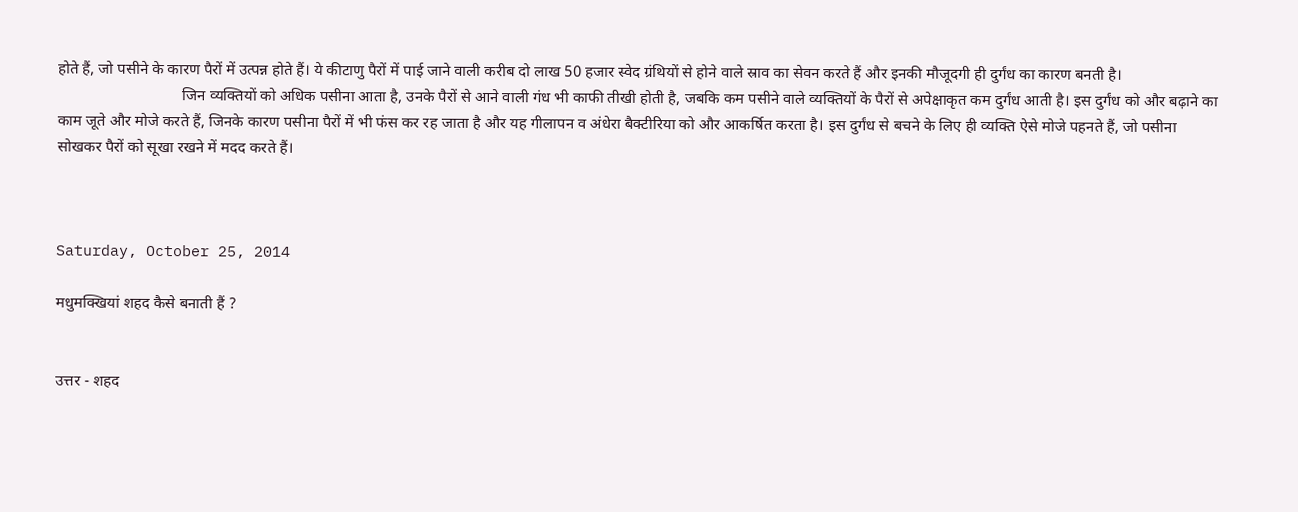होते हैं, जो पसीने के कारण पैरों में उत्पन्न होते हैं। ये कीटाणु पैरों में पाई जाने वाली करीब दो लाख 50 हजार स्वेद ग्रंथियों से होने वाले स्राव का सेवन करते हैं और इनकी मौजूदगी ही दुर्गंध का कारण बनती है।
                                जिन व्यक्तियों को अधिक पसीना आता है, उनके पैरों से आने वाली गंध भी काफी तीखी होती है, जबकि कम पसीने वाले व्यक्तियों के पैरों से अपेक्षाकृत कम दुर्गंध आती है। इस दुर्गंध को और बढ़ाने का काम जूते और मोजे करते हैं, जिनके कारण पसीना पैरों में भी फंस कर रह जाता है और यह गीलापन व अंधेरा बैक्टीरिया को और आकर्षित करता है। इस दुर्गंध से बचने के लिए ही व्यक्ति ऐसे मोजे पहनते हैं, जो पसीना सोखकर पैरों को सूखा रखने में मदद करते हैं।



Saturday, October 25, 2014

मधुमक्खियां शहद कैसे बनाती हैं ?


उत्तर - शहद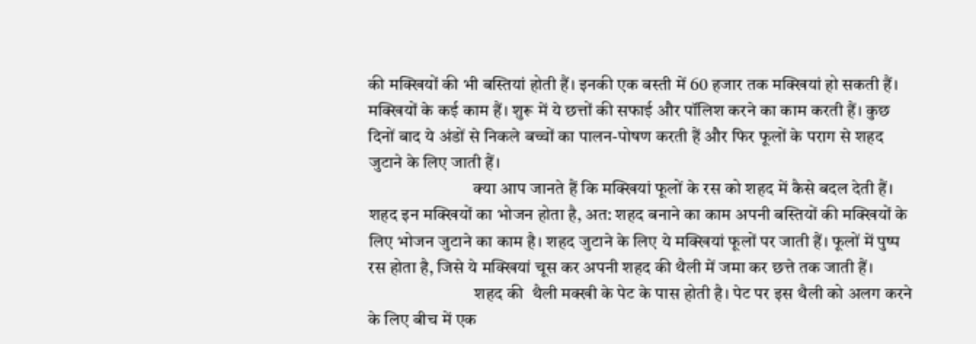की मक्खियों की भी बस्तियां होती हैं। इनकी एक बस्ती में 60 हजार तक मक्खियां हो सकती हैं। मक्खियों के कई काम हैं। शुरू में ये छत्तों की सफाई और पॉलिश करने का काम करती हैं। कुछ दिनों बाद ये अंडों से निकले बच्चों का पालन-पोषण करती हैं और फिर फूलों के पराग से शहद जुटाने के लिए जाती हैं।
                              क्या आप जानते हैं कि मक्खियां फूलों के रस को शहद में कैसे बदल देती हैं। शहद इन मक्खियों का भोजन होता है, अत: शहद बनाने का काम अपनी बस्तियों की मक्खियों के लिए भोजन जुटाने का काम है। शहद जुटाने के लिए ये मक्खियां फूलों पर जाती हैं। फूलों में पुष्प रस होता है, जिसे ये मक्खियां चूस कर अपनी शहद की थैली में जमा कर छत्ते तक जाती हैं।
                              शहद की  थैली मक्खी के पेट के पास होती है। पेट पर इस थैली को अलग करने के लिए बीच में एक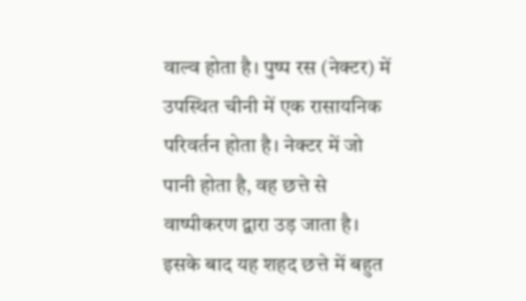वाल्व होता है। पुष्प रस (नेक्टर) में उपस्थित चीनी में एक रासायनिक परिवर्तन होता है। नेक्टर में जो पानी होता है, वह छत्ते से वाष्पीकरण द्वारा उड़ जाता है। इसके बाद यह शहद छत्ते में बहुत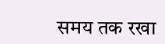समय तक रखा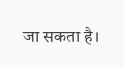जा सकता है।